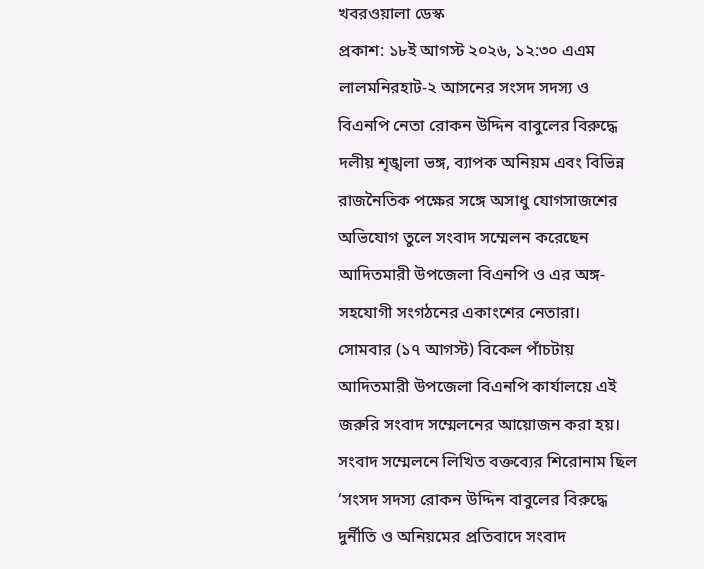খবরওয়ালা ডেস্ক
প্রকাশ: ১৮ই আগস্ট ২০২৬, ১২:৩০ এএম
লালমনিরহাট-২ আসনের সংসদ সদস্য ও বিএনপি নেতা রোকন উদ্দিন বাবুলের বিরুদ্ধে দলীয় শৃঙ্খলা ভঙ্গ, ব্যাপক অনিয়ম এবং বিভিন্ন রাজনৈতিক পক্ষের সঙ্গে অসাধু যোগসাজশের অভিযোগ তুলে সংবাদ সম্মেলন করেছেন আদিতমারী উপজেলা বিএনপি ও এর অঙ্গ-সহযোগী সংগঠনের একাংশের নেতারা।
সোমবার (১৭ আগস্ট) বিকেল পাঁচটায় আদিতমারী উপজেলা বিএনপি কার্যালয়ে এই জরুরি সংবাদ সম্মেলনের আয়োজন করা হয়। সংবাদ সম্মেলনে লিখিত বক্তব্যের শিরোনাম ছিল ‘সংসদ সদস্য রোকন উদ্দিন বাবুলের বিরুদ্ধে দুর্নীতি ও অনিয়মের প্রতিবাদে সংবাদ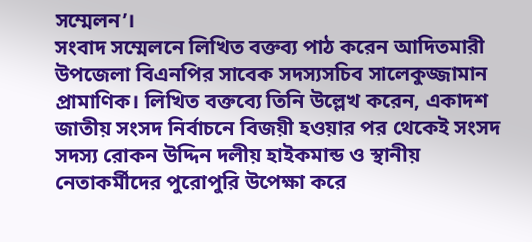সম্মেলন’।
সংবাদ সম্মেলনে লিখিত বক্তব্য পাঠ করেন আদিতমারী উপজেলা বিএনপির সাবেক সদস্যসচিব সালেকুজ্জামান প্রামাণিক। লিখিত বক্তব্যে তিনি উল্লেখ করেন, একাদশ জাতীয় সংসদ নির্বাচনে বিজয়ী হওয়ার পর থেকেই সংসদ সদস্য রোকন উদ্দিন দলীয় হাইকমান্ড ও স্থানীয় নেতাকর্মীদের পুরোপুরি উপেক্ষা করে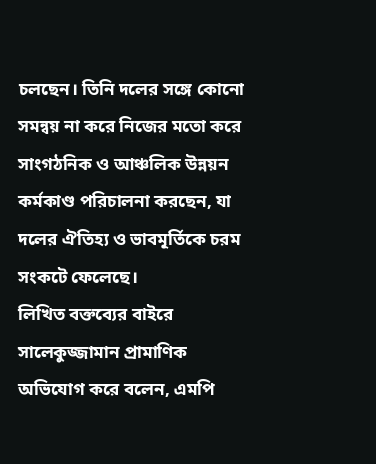চলছেন। তিনি দলের সঙ্গে কোনো সমন্বয় না করে নিজের মতো করে সাংগঠনিক ও আঞ্চলিক উন্নয়ন কর্মকাণ্ড পরিচালনা করছেন, যা দলের ঐতিহ্য ও ভাবমূর্তিকে চরম সংকটে ফেলেছে।
লিখিত বক্তব্যের বাইরে সালেকুজ্জামান প্রামাণিক অভিযোগ করে বলেন, এমপি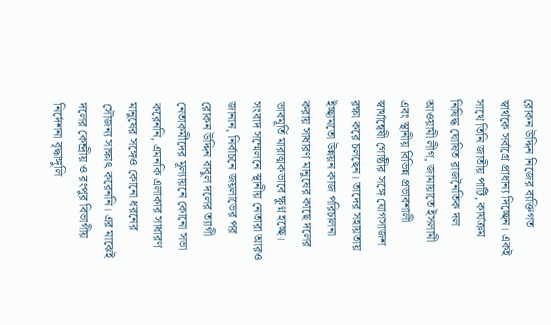রোকন উদ্দিন নিজের ব্যক্তিগত স্বার্থকে সর্বাগ্রে প্রাধান্য দিচ্ছেন। একই সাথে তিনি জাতীয় পার্টি, কার্যক্রম নিষিদ্ধ ঘোষিত রাজনৈতিক দল আওয়ামী লীগ, জামায়াতে ইসলামী এবং স্থানীয় বিভিন্ন প্রভাবশালী স্বার্থান্বেষী গোষ্ঠীর সঙ্গে যোগসাজশ রক্ষা করে চলছেন। তাদের সহায়তায় ইচ্ছামতো উন্নয়ন কাজ পরিচালনা করায় সাধারণ মানুষের কাছে দলের ভাবমূর্তি মারাত্মকভাবে ক্ষুণ্ন হচ্ছে।
সংবাদ সম্মেলনে স্থানীয় নেতারা আরও জানান, নির্বাচনে জয়লাভের পর রোকন উদ্দিন বাবুল দলের ত্যাগী নেতাকর্মীদের মূল্যায়নে কোনো সভা করেননি, এমনকি এলাকার সাধারণ মানুষের সঙ্গেও কোনো ধরনের সৌজন্য সাক্ষাৎ করেননি। এর মাঝেই দলের কেন্দ্রীয় ও রংপুর বিভাগীয় নির্দেশনা বৃদ্ধাঙ্গুলি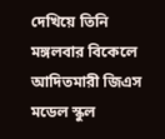দেখিয়ে তিনি মঙ্গলবার বিকেলে আদিতমারী জিএস মডেল স্কুল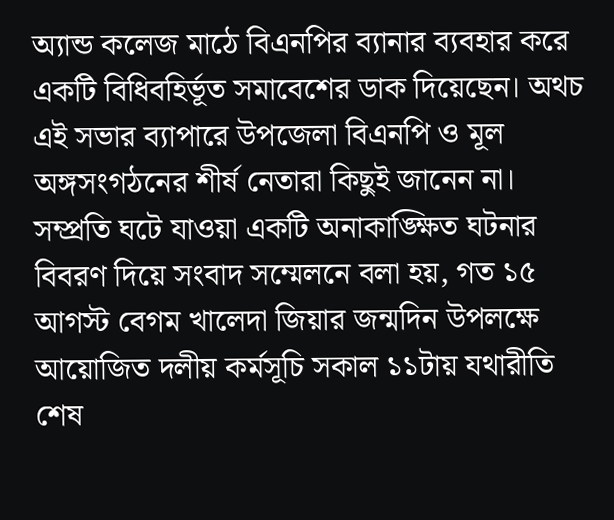অ্যান্ড কলেজ মাঠে বিএনপির ব্যানার ব্যবহার করে একটি বিধিবহির্ভূত সমাবেশের ডাক দিয়েছেন। অথচ এই সভার ব্যাপারে উপজেলা বিএনপি ও মূল অঙ্গসংগঠনের শীর্ষ নেতারা কিছুই জানেন না।
সম্প্রতি ঘটে যাওয়া একটি অনাকাঙ্ক্ষিত ঘটনার বিবরণ দিয়ে সংবাদ সম্মেলনে বলা হয়, গত ১৫ আগস্ট বেগম খালেদা জিয়ার জন্মদিন উপলক্ষে আয়োজিত দলীয় কর্মসূচি সকাল ১১টায় যথারীতি শেষ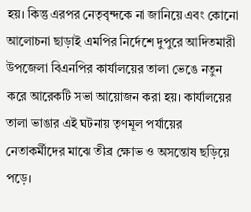হয়। কিন্তু এরপর নেতৃবৃন্দকে না জানিয়ে এবং কোনো আলোচনা ছাড়াই এমপির নির্দেশে দুপুরে আদিতমারী উপজেলা বিএনপির কার্যালয়ের তালা ভেঙে নতুন করে আরেকটি সভা আয়োজন করা হয়। কার্যালয়ের তালা ভাঙার এই ঘটনায় তৃণমূল পর্যায়ের নেতাকর্মীদের মাঝে তীব্র ক্ষোভ ও অসন্তোষ ছড়িয়ে পড়ে।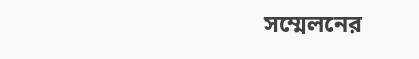সম্মেলনের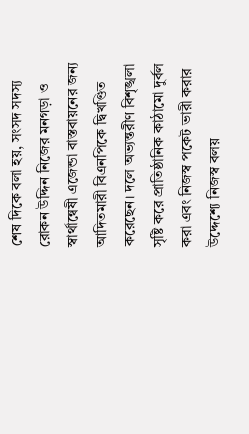শেষ দিকে বলা হয়, সংসদ সদস্য রোকন উদ্দিন নিজের মনগড়া ও স্বার্থান্বেষী এজেন্ডা বাস্তবায়নের জন্য আদিতমারী বিএনপিকে দ্বিখণ্ডিত করেছেন। দলে অভ্যন্তরীণ বিশৃঙ্খলা সৃষ্টি করে প্রাতিষ্ঠানিক কাঠামো দুর্বল করা এবং নিজস্ব পকেট ভারী করার উদ্দেশ্যে নিজস্ব বলয়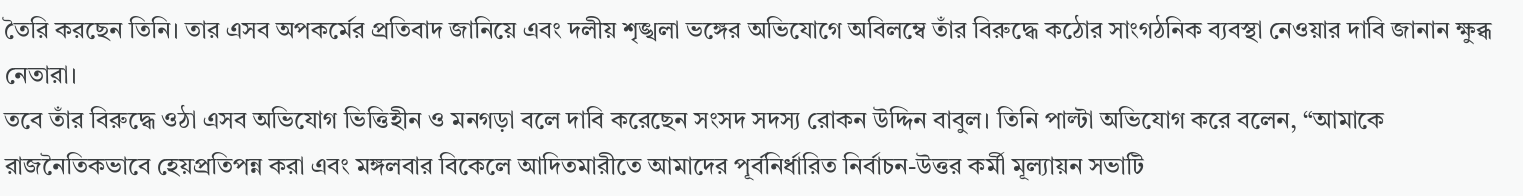তৈরি করছেন তিনি। তার এসব অপকর্মের প্রতিবাদ জানিয়ে এবং দলীয় শৃঙ্খলা ভঙ্গের অভিযোগে অবিলম্বে তাঁর বিরুদ্ধে কঠোর সাংগঠনিক ব্যবস্থা নেওয়ার দাবি জানান ক্ষুব্ধ নেতারা।
তবে তাঁর বিরুদ্ধে ওঠা এসব অভিযোগ ভিত্তিহীন ও মনগড়া বলে দাবি করেছেন সংসদ সদস্য রোকন উদ্দিন বাবুল। তিনি পাল্টা অভিযোগ করে বলেন, “আমাকে রাজনৈতিকভাবে হেয়প্রতিপন্ন করা এবং মঙ্গলবার বিকেলে আদিতমারীতে আমাদের পূর্বনির্ধারিত নির্বাচন-উত্তর কর্মী মূল্যায়ন সভাটি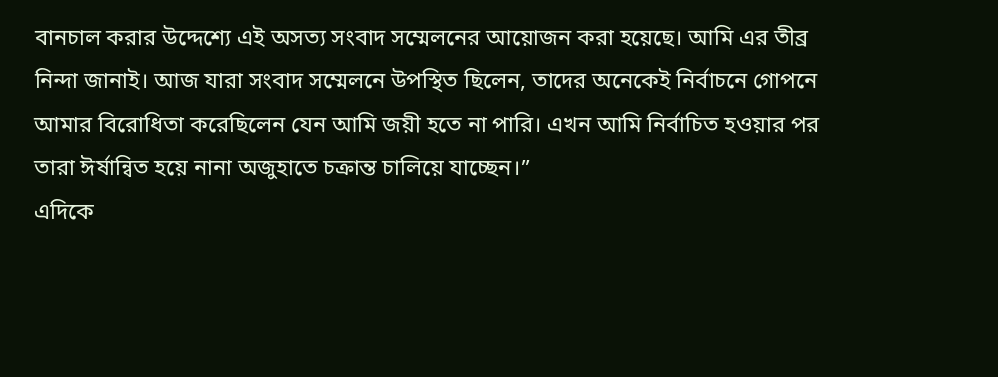বানচাল করার উদ্দেশ্যে এই অসত্য সংবাদ সম্মেলনের আয়োজন করা হয়েছে। আমি এর তীব্র নিন্দা জানাই। আজ যারা সংবাদ সম্মেলনে উপস্থিত ছিলেন, তাদের অনেকেই নির্বাচনে গোপনে আমার বিরোধিতা করেছিলেন যেন আমি জয়ী হতে না পারি। এখন আমি নির্বাচিত হওয়ার পর তারা ঈর্ষান্বিত হয়ে নানা অজুহাতে চক্রান্ত চালিয়ে যাচ্ছেন।”
এদিকে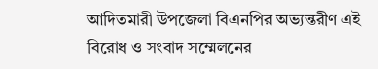আদিতমারী উপজেলা বিএনপির অভ্যন্তরীণ এই বিরোধ ও সংবাদ সম্মেলনের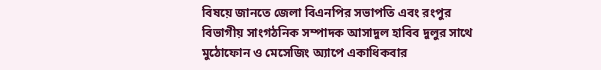বিষয়ে জানতে জেলা বিএনপির সভাপতি এবং রংপুর বিভাগীয় সাংগঠনিক সম্পাদক আসাদুল হাবিব দুলুর সাথে মুঠোফোন ও মেসেজিং অ্যাপে একাধিকবার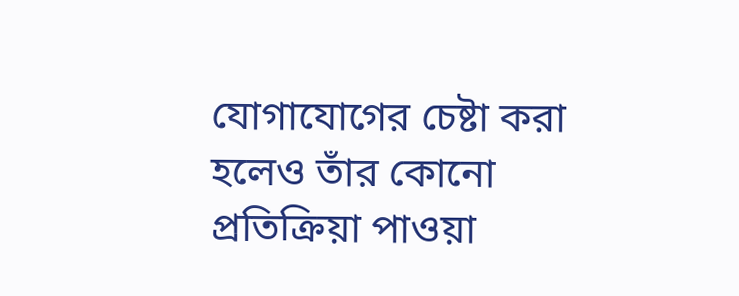যোগাযোগের চেষ্টা করা হলেও তাঁর কোনো প্রতিক্রিয়া পাওয়া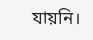যায়নি।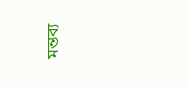মন্তব্য